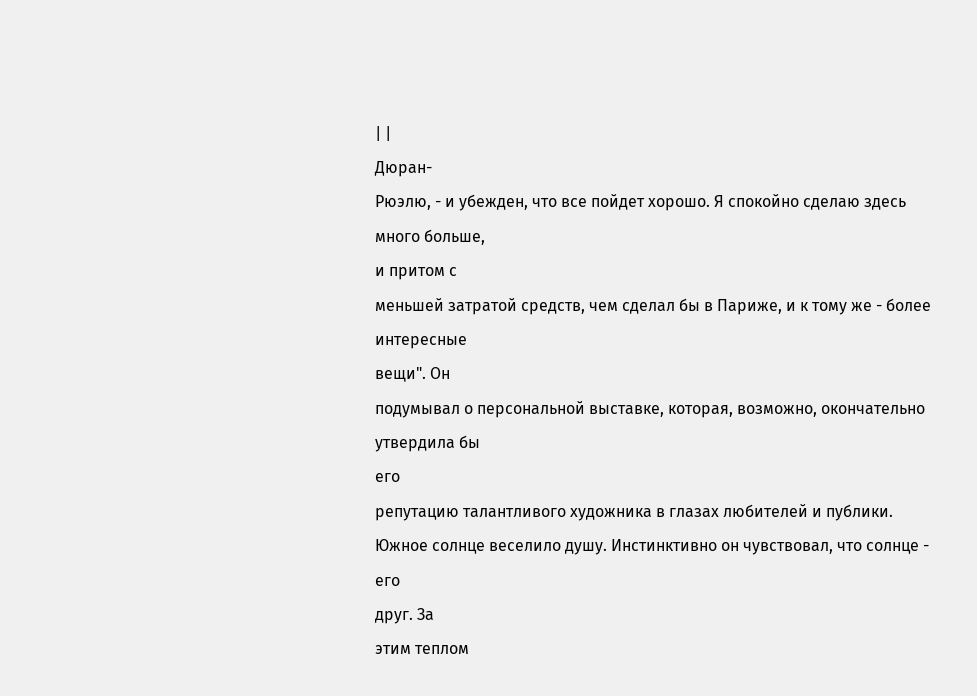| |
Дюран-
Рюэлю, - и убежден, что все пойдет хорошо. Я спокойно сделаю здесь много больше,
и притом с
меньшей затратой средств, чем сделал бы в Париже, и к тому же - более
интересные
вещи". Он
подумывал о персональной выставке, которая, возможно, окончательно утвердила бы
его
репутацию талантливого художника в глазах любителей и публики.
Южное солнце веселило душу. Инстинктивно он чувствовал, что солнце - его
друг. За
этим теплом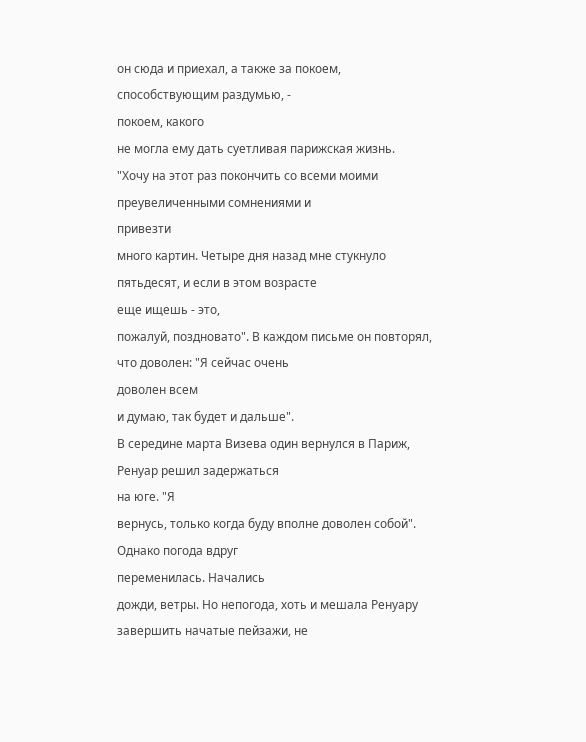он сюда и приехал, а также за покоем, способствующим раздумью, -
покоем, какого
не могла ему дать суетливая парижская жизнь.
"Хочу на этот раз покончить со всеми моими преувеличенными сомнениями и
привезти
много картин. Четыре дня назад мне стукнуло пятьдесят, и если в этом возрасте
еще ищешь - это,
пожалуй, поздновато". В каждом письме он повторял, что доволен: "Я сейчас очень
доволен всем
и думаю, так будет и дальше".
В середине марта Визева один вернулся в Париж, Ренуар решил задержаться
на юге. "Я
вернусь, только когда буду вполне доволен собой". Однако погода вдруг
переменилась. Начались
дожди, ветры. Но непогода, хоть и мешала Ренуару завершить начатые пейзажи, не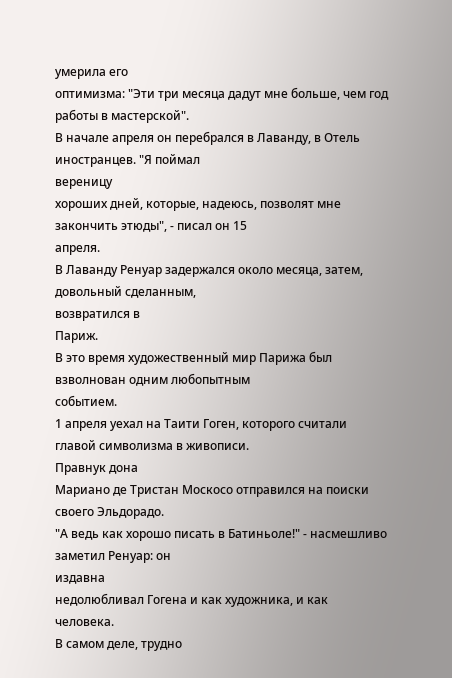умерила его
оптимизма: "Эти три месяца дадут мне больше, чем год работы в мастерской".
В начале апреля он перебрался в Лаванду, в Отель иностранцев. "Я поймал
вереницу
хороших дней, которые, надеюсь, позволят мне закончить этюды", - писал он 15
апреля.
В Лаванду Ренуар задержался около месяца, затем, довольный сделанным,
возвратился в
Париж.
В это время художественный мир Парижа был взволнован одним любопытным
событием.
1 апреля уехал на Таити Гоген, которого считали главой символизма в живописи.
Правнук дона
Мариано де Тристан Москосо отправился на поиски своего Эльдорадо.
"А ведь как хорошо писать в Батиньоле!" - насмешливо заметил Ренуар: он
издавна
недолюбливал Гогена и как художника, и как человека.
В самом деле, трудно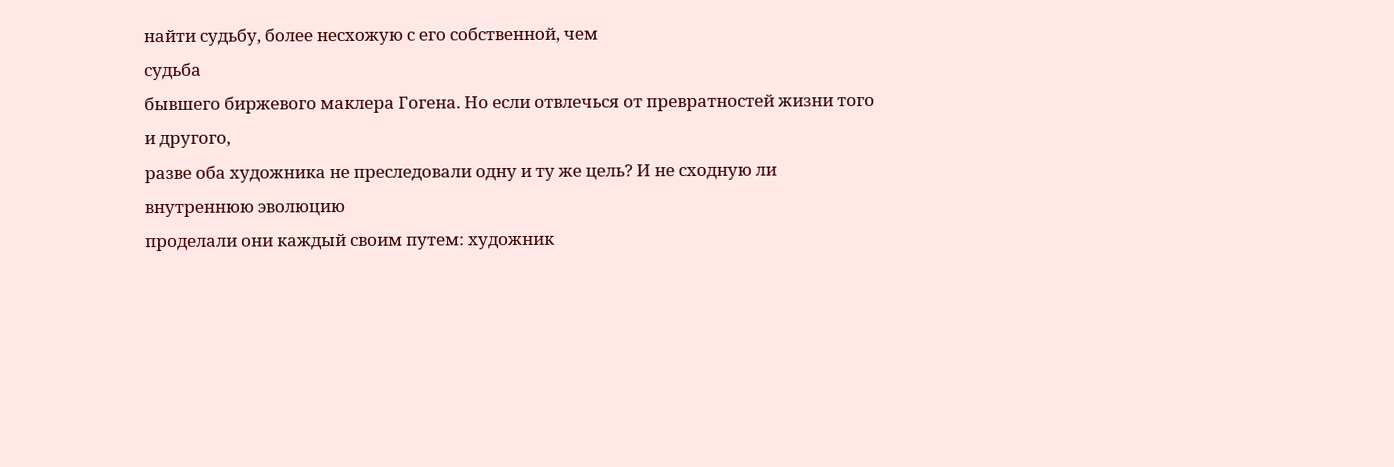найти судьбу, более несхожую с его собственной, чем
судьба
бывшего биржевого маклера Гогена. Но если отвлечься от превратностей жизни того
и другого,
разве оба художника не преследовали одну и ту же цель? И не сходную ли
внутреннюю эволюцию
проделали они каждый своим путем: художник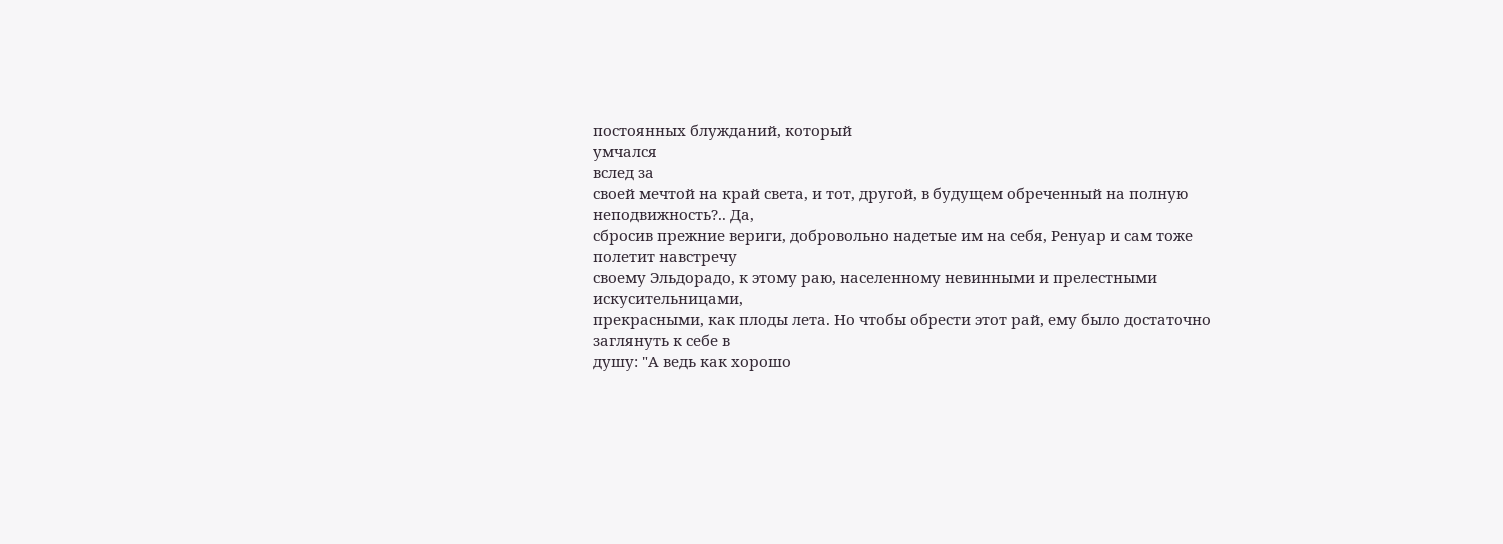постоянных блужданий, который
умчался
вслед за
своей мечтой на край света, и тот, другой, в будущем обреченный на полную
неподвижность?.. Да,
сбросив прежние вериги, добровольно надетые им на себя, Ренуар и сам тоже
полетит навстречу
своему Эльдорадо, к этому раю, населенному невинными и прелестными
искусительницами,
прекрасными, как плоды лета. Но чтобы обрести этот рай, ему было достаточно
заглянуть к себе в
душу: "А ведь как хорошо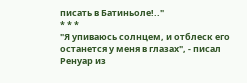писать в Батиньоле!.."
* * *
"Я упиваюсь солнцем, и отблеск его останется у меня в глазах", - писал
Ренуар из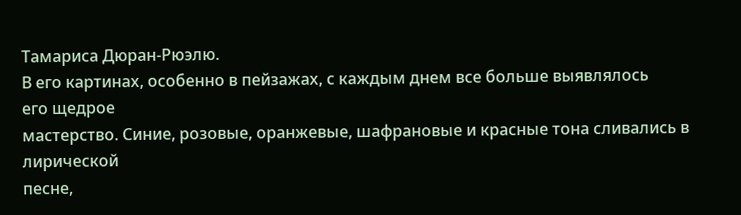Тамариса Дюран-Рюэлю.
В его картинах, особенно в пейзажах, с каждым днем все больше выявлялось
его щедрое
мастерство. Синие, розовые, оранжевые, шафрановые и красные тона сливались в
лирической
песне,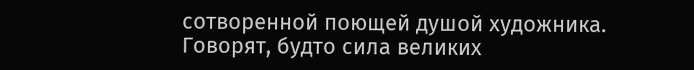сотворенной поющей душой художника. Говорят, будто сила великих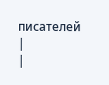писателей
|
|